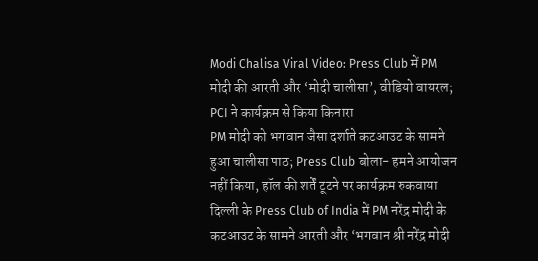Modi Chalisa Viral Video: Press Club में PM मोदी की आरती और ‘मोदी चालीसा’, वीडियो वायरल; PCI ने कार्यक्रम से किया किनारा
PM मोदी को भगवान जैसा दर्शाते कटआउट के सामने हुआ चालीसा पाठ; Press Club बोला- हमने आयोजन नहीं किया, हॉल की शर्तें टूटने पर कार्यक्रम रुकवाया
दिल्ली के Press Club of India में PM नरेंद्र मोदी के कटआउट के सामने आरती और ‘भगवान श्री नरेंद्र मोदी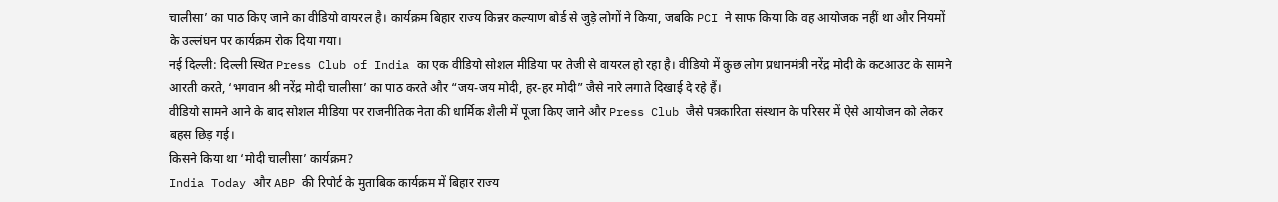चालीसा’ का पाठ किए जाने का वीडियो वायरल है। कार्यक्रम बिहार राज्य किन्नर कल्याण बोर्ड से जुड़े लोगों ने किया, जबकि PCI ने साफ किया कि वह आयोजक नहीं था और नियमों के उल्लंघन पर कार्यक्रम रोक दिया गया।
नई दिल्ली: दिल्ली स्थित Press Club of India का एक वीडियो सोशल मीडिया पर तेजी से वायरल हो रहा है। वीडियो में कुछ लोग प्रधानमंत्री नरेंद्र मोदी के कटआउट के सामने आरती करते, ‘भगवान श्री नरेंद्र मोदी चालीसा’ का पाठ करते और “जय-जय मोदी, हर-हर मोदी” जैसे नारे लगाते दिखाई दे रहे हैं।
वीडियो सामने आने के बाद सोशल मीडिया पर राजनीतिक नेता की धार्मिक शैली में पूजा किए जाने और Press Club जैसे पत्रकारिता संस्थान के परिसर में ऐसे आयोजन को लेकर बहस छिड़ गई।
किसने किया था ‘मोदी चालीसा’ कार्यक्रम?
India Today और ABP की रिपोर्ट के मुताबिक कार्यक्रम में बिहार राज्य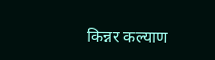किन्नर कल्याण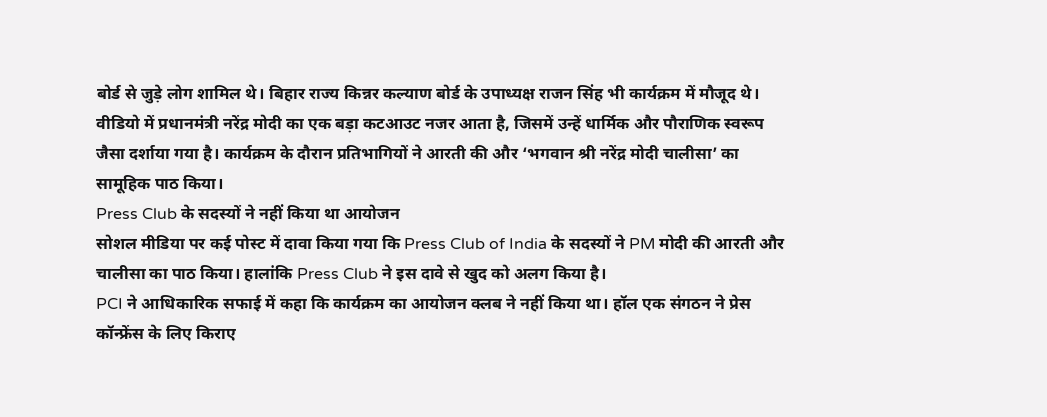बोर्ड से जुड़े लोग शामिल थे। बिहार राज्य किन्नर कल्याण बोर्ड के उपाध्यक्ष राजन सिंह भी कार्यक्रम में मौजूद थे।
वीडियो में प्रधानमंत्री नरेंद्र मोदी का एक बड़ा कटआउट नजर आता है, जिसमें उन्हें धार्मिक और पौराणिक स्वरूप जैसा दर्शाया गया है। कार्यक्रम के दौरान प्रतिभागियों ने आरती की और ‘भगवान श्री नरेंद्र मोदी चालीसा’ का सामूहिक पाठ किया।
Press Club के सदस्यों ने नहीं किया था आयोजन
सोशल मीडिया पर कई पोस्ट में दावा किया गया कि Press Club of India के सदस्यों ने PM मोदी की आरती और चालीसा का पाठ किया। हालांकि Press Club ने इस दावे से खुद को अलग किया है।
PCI ने आधिकारिक सफाई में कहा कि कार्यक्रम का आयोजन क्लब ने नहीं किया था। हॉल एक संगठन ने प्रेस कॉन्फ्रेंस के लिए किराए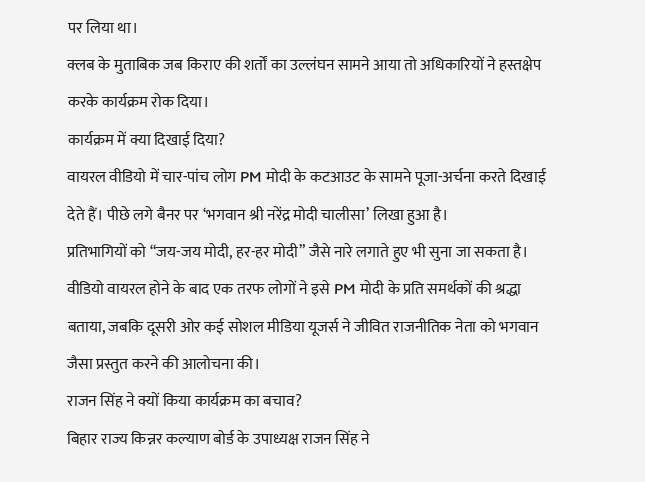पर लिया था।
क्लब के मुताबिक जब किराए की शर्तों का उल्लंघन सामने आया तो अधिकारियों ने हस्तक्षेप करके कार्यक्रम रोक दिया।
कार्यक्रम में क्या दिखाई दिया?
वायरल वीडियो में चार-पांच लोग PM मोदी के कटआउट के सामने पूजा-अर्चना करते दिखाई देते हैं। पीछे लगे बैनर पर ‘भगवान श्री नरेंद्र मोदी चालीसा’ लिखा हुआ है।
प्रतिभागियों को “जय-जय मोदी, हर-हर मोदी” जैसे नारे लगाते हुए भी सुना जा सकता है।
वीडियो वायरल होने के बाद एक तरफ लोगों ने इसे PM मोदी के प्रति समर्थकों की श्रद्धा बताया, जबकि दूसरी ओर कई सोशल मीडिया यूजर्स ने जीवित राजनीतिक नेता को भगवान जैसा प्रस्तुत करने की आलोचना की।
राजन सिंह ने क्यों किया कार्यक्रम का बचाव?
बिहार राज्य किन्नर कल्याण बोर्ड के उपाध्यक्ष राजन सिंह ने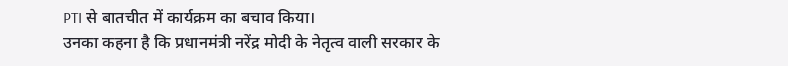PTI से बातचीत में कार्यक्रम का बचाव किया।
उनका कहना है कि प्रधानमंत्री नरेंद्र मोदी के नेतृत्व वाली सरकार के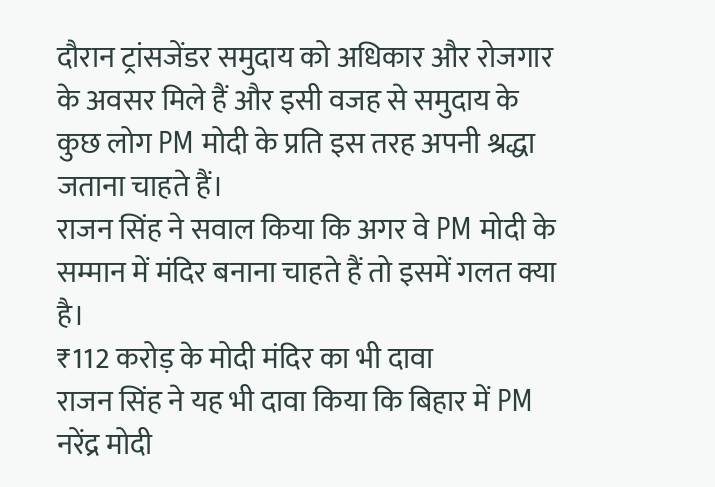दौरान ट्रांसजेंडर समुदाय को अधिकार और रोजगार के अवसर मिले हैं और इसी वजह से समुदाय के कुछ लोग PM मोदी के प्रति इस तरह अपनी श्रद्धा जताना चाहते हैं।
राजन सिंह ने सवाल किया कि अगर वे PM मोदी के सम्मान में मंदिर बनाना चाहते हैं तो इसमें गलत क्या है।
₹112 करोड़ के मोदी मंदिर का भी दावा
राजन सिंह ने यह भी दावा किया कि बिहार में PM नरेंद्र मोदी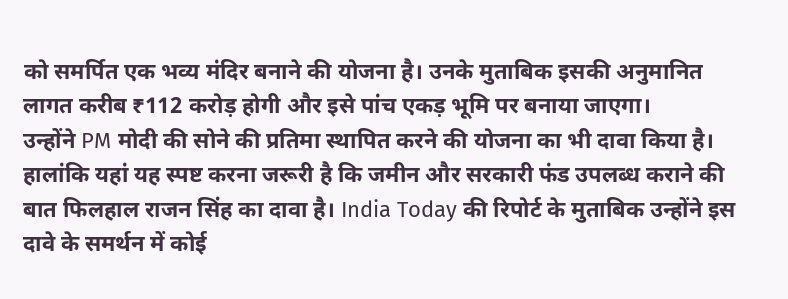को समर्पित एक भव्य मंदिर बनाने की योजना है। उनके मुताबिक इसकी अनुमानित लागत करीब ₹112 करोड़ होगी और इसे पांच एकड़ भूमि पर बनाया जाएगा।
उन्होंने PM मोदी की सोने की प्रतिमा स्थापित करने की योजना का भी दावा किया है।
हालांकि यहां यह स्पष्ट करना जरूरी है कि जमीन और सरकारी फंड उपलब्ध कराने की बात फिलहाल राजन सिंह का दावा है। India Today की रिपोर्ट के मुताबिक उन्होंने इस दावे के समर्थन में कोई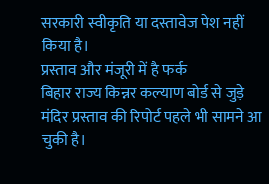सरकारी स्वीकृति या दस्तावेज पेश नहीं किया है।
प्रस्ताव और मंजूरी में है फर्क
बिहार राज्य किन्नर कल्याण बोर्ड से जुड़े मंदिर प्रस्ताव की रिपोर्ट पहले भी सामने आ चुकी है।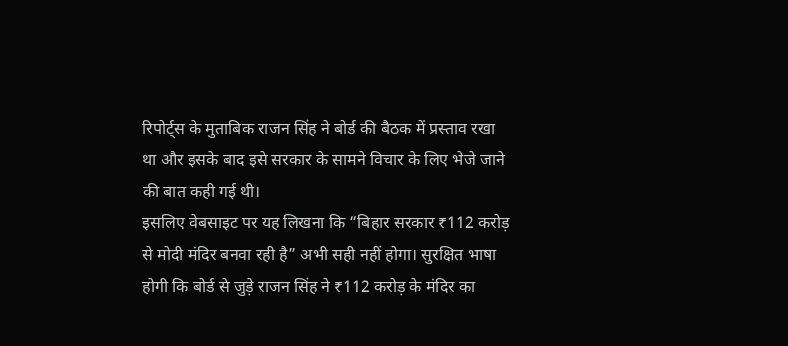रिपोर्ट्स के मुताबिक राजन सिंह ने बोर्ड की बैठक में प्रस्ताव रखा था और इसके बाद इसे सरकार के सामने विचार के लिए भेजे जाने की बात कही गई थी।
इसलिए वेबसाइट पर यह लिखना कि “बिहार सरकार ₹112 करोड़ से मोदी मंदिर बनवा रही है” अभी सही नहीं होगा। सुरक्षित भाषा होगी कि बोर्ड से जुड़े राजन सिंह ने ₹112 करोड़ के मंदिर का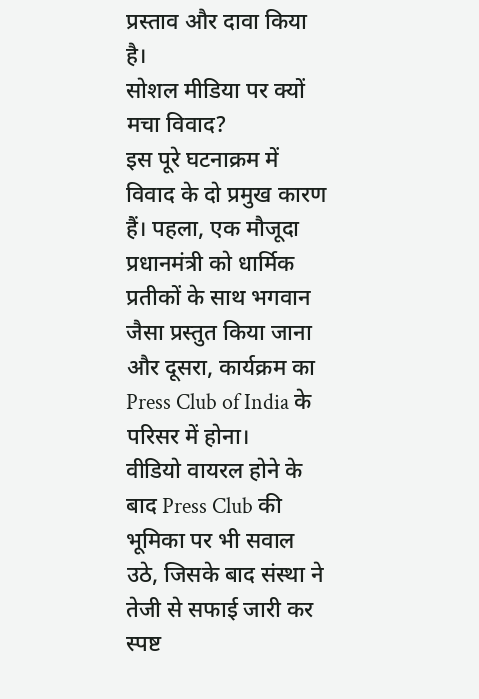प्रस्ताव और दावा किया है।
सोशल मीडिया पर क्यों मचा विवाद?
इस पूरे घटनाक्रम में विवाद के दो प्रमुख कारण हैं। पहला, एक मौजूदा प्रधानमंत्री को धार्मिक प्रतीकों के साथ भगवान जैसा प्रस्तुत किया जाना और दूसरा, कार्यक्रम का Press Club of India के परिसर में होना।
वीडियो वायरल होने के बाद Press Club की भूमिका पर भी सवाल उठे, जिसके बाद संस्था ने तेजी से सफाई जारी कर स्पष्ट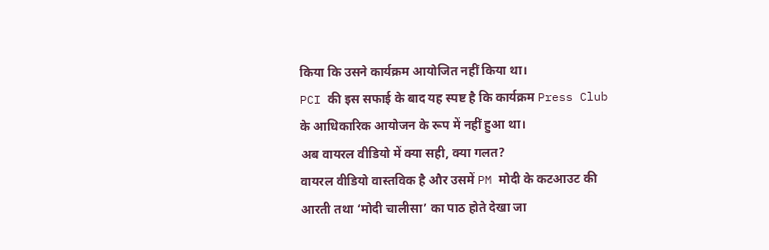किया कि उसने कार्यक्रम आयोजित नहीं किया था।
PCI की इस सफाई के बाद यह स्पष्ट है कि कार्यक्रम Press Club के आधिकारिक आयोजन के रूप में नहीं हुआ था।
अब वायरल वीडियो में क्या सही, क्या गलत?
वायरल वीडियो वास्तविक है और उसमें PM मोदी के कटआउट की आरती तथा ‘मोदी चालीसा’ का पाठ होते देखा जा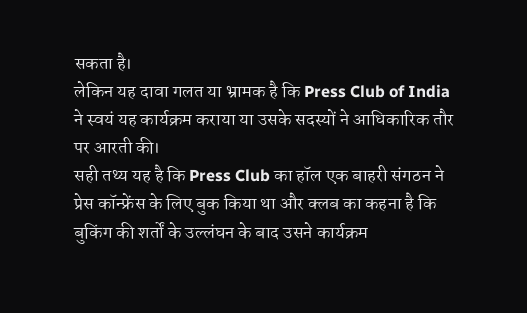सकता है।
लेकिन यह दावा गलत या भ्रामक है कि Press Club of India ने स्वयं यह कार्यक्रम कराया या उसके सदस्यों ने आधिकारिक तौर पर आरती की।
सही तथ्य यह है कि Press Club का हॉल एक बाहरी संगठन ने प्रेस कॉन्फ्रेंस के लिए बुक किया था और क्लब का कहना है कि बुकिंग की शर्तों के उल्लंघन के बाद उसने कार्यक्रम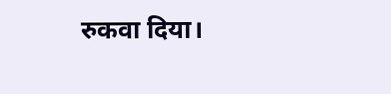रुकवा दिया।